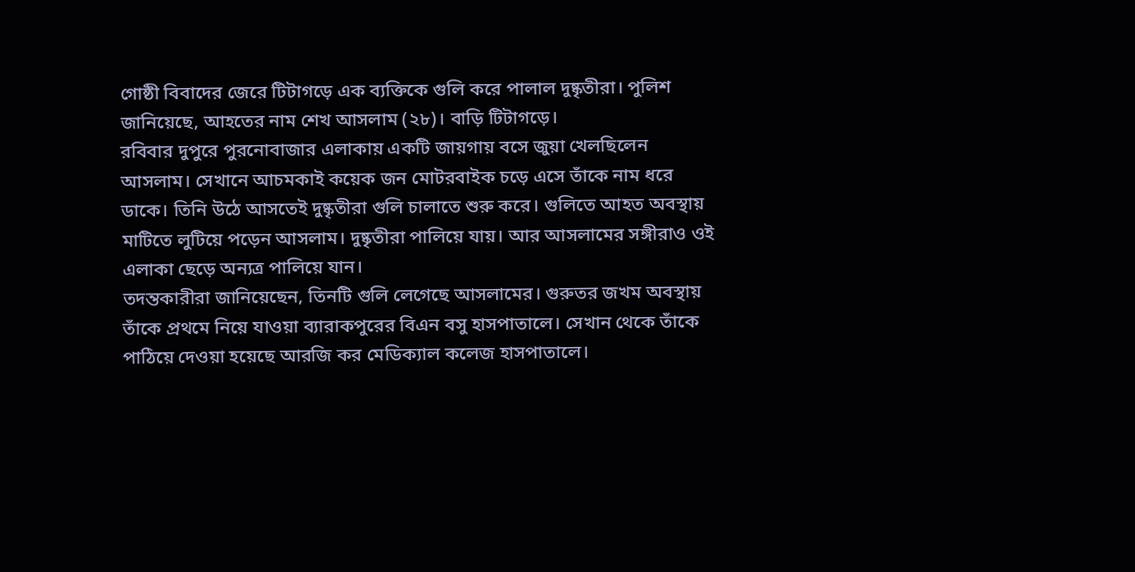গোষ্ঠী বিবাদের জেরে টিটাগড়ে এক ব্যক্তিকে গুলি করে পালাল দুষ্কৃতীরা। পুলিশ জানিয়েছে, আহতের নাম শেখ আসলাম (২৮)। বাড়ি টিটাগড়ে।
রবিবার দুপুরে পুরনোবাজার এলাকায় একটি জায়গায় বসে জুয়া খেলছিলেন আসলাম। সেখানে আচমকাই কয়েক জন মোটরবাইক চড়ে এসে তাঁকে নাম ধরে ডাকে। তিনি উঠে আসতেই দুষ্কৃতীরা গুলি চালাতে শুরু করে। গুলিতে আহত অবস্থায় মাটিতে লুটিয়ে পড়েন আসলাম। দুষ্কৃতীরা পালিয়ে যায়। আর আসলামের সঙ্গীরাও ওই এলাকা ছেড়ে অন্যত্র পালিয়ে যান।
তদন্তকারীরা জানিয়েছেন, তিনটি গুলি লেগেছে আসলামের। গুরুতর জখম অবস্থায় তাঁকে প্রথমে নিয়ে যাওয়া ব্যারাকপুরের বিএন বসু হাসপাতালে। সেখান থেকে তাঁকে পাঠিয়ে দেওয়া হয়েছে আরজি কর মেডিক্যাল কলেজ হাসপাতালে।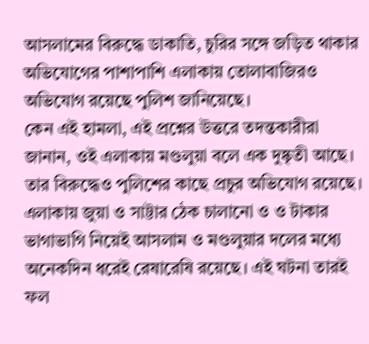আসলামের বিরুদ্ধে ডাকাতি, চুরির সঙ্গে জড়িত থাকার অভিযোগের পাশাপাশি এলাকায় তোলাবাজিরও অভিযোগ রয়েছে পুলিশ জানিয়েছে।
কেন এই হামলা, এই প্রশ্নের উত্তরে তদন্তকারীরা জানান, ওই এলাকায় মণ্ডলুয়া বলে এক দুষ্কৃতী আছে। তার বিরুদ্ধেও পুলিশের কাছে প্রচুর অভিযোগ রয়েছে। এলাকায় জুয়া ও সাট্টার ঠেক চালানো ও ও টাকার ভাগাভাগি নিয়েই আসলাম ও মণ্ডলুয়ার দলের মধ্যে অনেকদিন ধরেই রেষারেষি রয়েছে। এই ঘটনা তারই ফল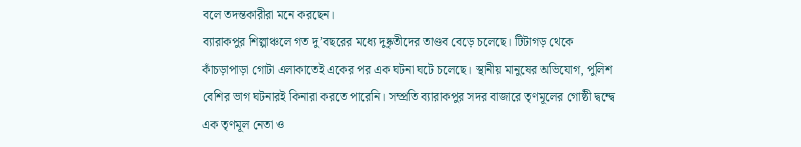বলে তদন্তকারীরা মনে করছেন।
ব্যারাকপুর শিল্পাঞ্চলে গত দু’বছরের মধ্যে দুষ্কৃতীদের তাণ্ডব বেড়ে চলেছে। টিটাগড় থেকে কাঁচড়াপাড়া গোটা এলাকাতেই একের পর এক ঘটনা ঘটে চলেছে। স্থানীয় মানুষের অভিযোগ, পুলিশ বেশির ভাগ ঘটনারই কিনারা করতে পারেনি। সম্প্রতি ব্যারাকপুর সদর বাজারে তৃণমূলের গোষ্ঠী দ্বন্দ্বে এক তৃণমূল নেতা ও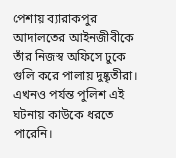পেশায় ব্যারাকপুর আদালতের আইনজীবীকে তাঁর নিজস্ব অফিসে ঢুকে গুলি করে পালায় দুষ্কৃতীরা। এখনও পর্যন্ত পুলিশ এই ঘটনায় কাউকে ধরতে পারেনি।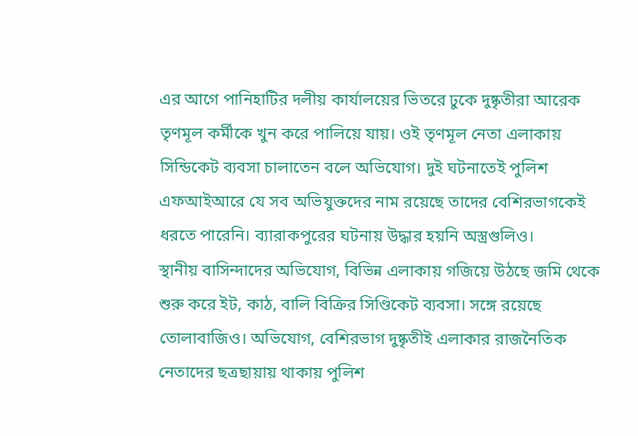এর আগে পানিহাটির দলীয় কার্যালয়ের ভিতরে ঢুকে দুষ্কৃতীরা আরেক তৃণমূল কর্মীকে খুন করে পালিয়ে যায়। ওই তৃণমূল নেতা এলাকায় সিন্ডিকেট ব্যবসা চালাতেন বলে অভিযোগ। দুই ঘটনাতেই পুলিশ এফআইআরে যে সব অভিযুক্তদের নাম রয়েছে তাদের বেশিরভাগকেই ধরতে পারেনি। ব্যারাকপুরের ঘটনায় উদ্ধার হয়নি অস্ত্রগুলিও।
স্থানীয় বাসিন্দাদের অভিযোগ, বিভিন্ন এলাকায় গজিয়ে উঠছে জমি থেকে শুরু করে ইট, কাঠ, বালি বিক্রির সিণ্ডিকেট ব্যবসা। সঙ্গে রয়েছে তোলাবাজিও। অভিযোগ, বেশিরভাগ দুষ্কৃতীই এলাকার রাজনৈতিক নেতাদের ছত্রছায়ায় থাকায় পুলিশ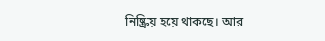নিষ্ক্রিয় হয়ে থাকছে। আর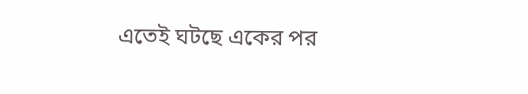এতেই ঘটছে একের পর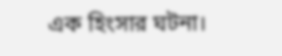এক হিংসার ঘটনা।